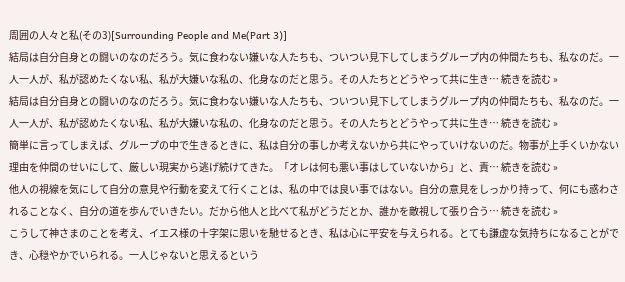周囲の人々と私(その3)[Surrounding People and Me(Part 3)]
結局は自分自身との闘いのなのだろう。気に食わない嫌いな人たちも、ついつい見下してしまうグループ内の仲間たちも、私なのだ。一人一人が、私が認めたくない私、私が大嫌いな私の、化身なのだと思う。その人たちとどうやって共に生き… 続きを読む »
結局は自分自身との闘いのなのだろう。気に食わない嫌いな人たちも、ついつい見下してしまうグループ内の仲間たちも、私なのだ。一人一人が、私が認めたくない私、私が大嫌いな私の、化身なのだと思う。その人たちとどうやって共に生き… 続きを読む »
簡単に言ってしまえば、グループの中で生きるときに、私は自分の事しか考えないから共にやっていけないのだ。物事が上手くいかない理由を仲間のせいにして、厳しい現実から逃げ続けてきた。「オレは何も悪い事はしていないから」と、責… 続きを読む »
他人の視線を気にして自分の意見や行動を変えて行くことは、私の中では良い事ではない。自分の意見をしっかり持って、何にも惑わされることなく、自分の道を歩んでいきたい。だから他人と比べて私がどうだとか、誰かを敵視して張り合う… 続きを読む »
こうして神さまのことを考え、イエス様の十字架に思いを馳せるとき、私は心に平安を与えられる。とても謙虚な気持ちになることができ、心穏やかでいられる。一人じゃないと思えるという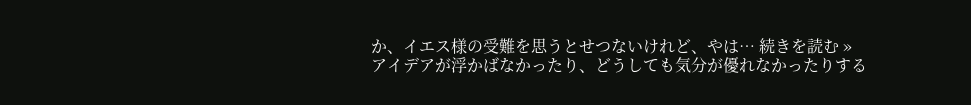か、イエス様の受難を思うとせつないけれど、やは… 続きを読む »
アイデアが浮かばなかったり、どうしても気分が優れなかったりする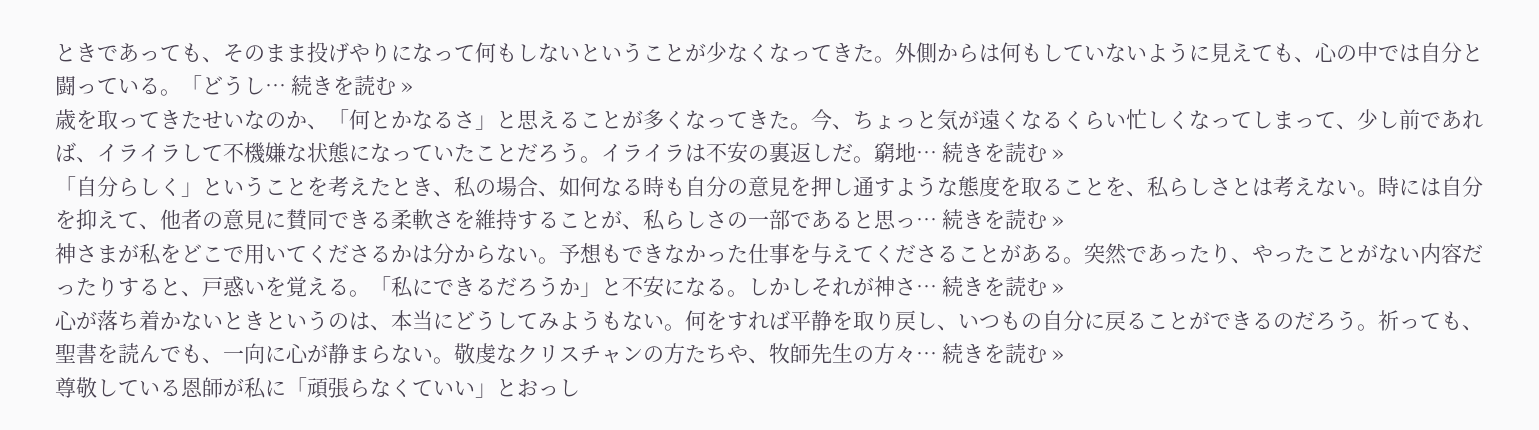ときであっても、そのまま投げやりになって何もしないということが少なくなってきた。外側からは何もしていないように見えても、心の中では自分と闘っている。「どうし… 続きを読む »
歳を取ってきたせいなのか、「何とかなるさ」と思えることが多くなってきた。今、ちょっと気が遠くなるくらい忙しくなってしまって、少し前であれば、イライラして不機嫌な状態になっていたことだろう。イライラは不安の裏返しだ。窮地… 続きを読む »
「自分らしく」ということを考えたとき、私の場合、如何なる時も自分の意見を押し通すような態度を取ることを、私らしさとは考えない。時には自分を抑えて、他者の意見に賛同できる柔軟さを維持することが、私らしさの一部であると思っ… 続きを読む »
神さまが私をどこで用いてくださるかは分からない。予想もできなかった仕事を与えてくださることがある。突然であったり、やったことがない内容だったりすると、戸惑いを覚える。「私にできるだろうか」と不安になる。しかしそれが神さ… 続きを読む »
心が落ち着かないときというのは、本当にどうしてみようもない。何をすれば平静を取り戻し、いつもの自分に戻ることができるのだろう。祈っても、聖書を読んでも、一向に心が静まらない。敬虔なクリスチャンの方たちや、牧師先生の方々… 続きを読む »
尊敬している恩師が私に「頑張らなくていい」とおっし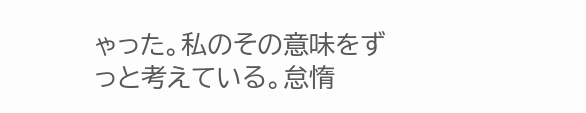ゃった。私のその意味をずっと考えている。怠惰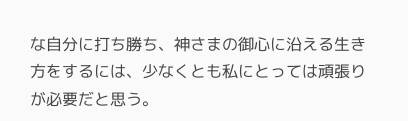な自分に打ち勝ち、神さまの御心に沿える生き方をするには、少なくとも私にとっては頑張りが必要だと思う。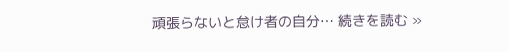頑張らないと怠け者の自分… 続きを読む »